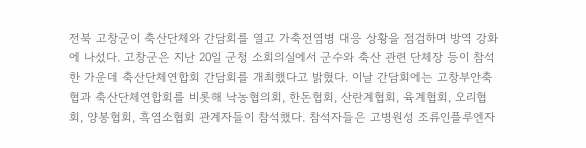전북 고창군이 축산단체와 간담회를 열고 가축전염병 대응 상황을 점검하며 방역 강화에 나섰다. 고창군은 지난 20일 군청 소회의실에서 군수와 축산 관련 단체장 등이 참석한 가운데 축산단체연합회 간담회를 개최했다고 밝혔다. 이날 간담회에는 고창부안축협과 축산단체연합회를 비롯해 낙농협의회, 한돈협회, 산란계협회, 육계협회, 오리협회, 양봉협회, 흑염소협회 관계자들이 참석했다. 참석자들은 고병원성 조류인플루엔자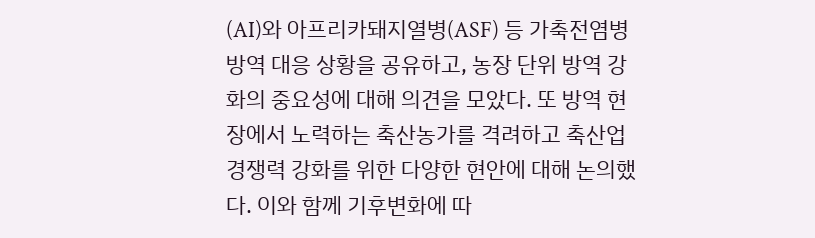(AI)와 아프리카돼지열병(ASF) 등 가축전염병 방역 대응 상황을 공유하고, 농장 단위 방역 강화의 중요성에 대해 의견을 모았다. 또 방역 현장에서 노력하는 축산농가를 격려하고 축산업 경쟁력 강화를 위한 다양한 현안에 대해 논의했다. 이와 함께 기후변화에 따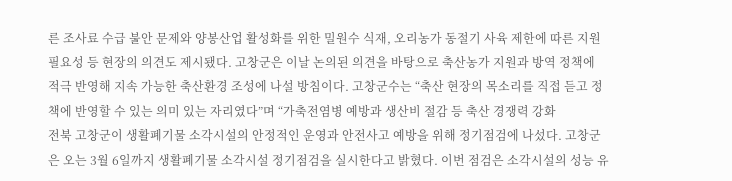른 조사료 수급 불안 문제와 양봉산업 활성화를 위한 밀원수 식재, 오리농가 동절기 사육 제한에 따른 지원 필요성 등 현장의 의견도 제시됐다. 고창군은 이날 논의된 의견을 바탕으로 축산농가 지원과 방역 정책에 적극 반영해 지속 가능한 축산환경 조성에 나설 방침이다. 고창군수는 “축산 현장의 목소리를 직접 듣고 정책에 반영할 수 있는 의미 있는 자리였다”며 “가축전염병 예방과 생산비 절감 등 축산 경쟁력 강화
전북 고창군이 생활폐기물 소각시설의 안정적인 운영과 안전사고 예방을 위해 정기점검에 나섰다. 고창군은 오는 3월 6일까지 생활폐기물 소각시설 정기점검을 실시한다고 밝혔다. 이번 점검은 소각시설의 성능 유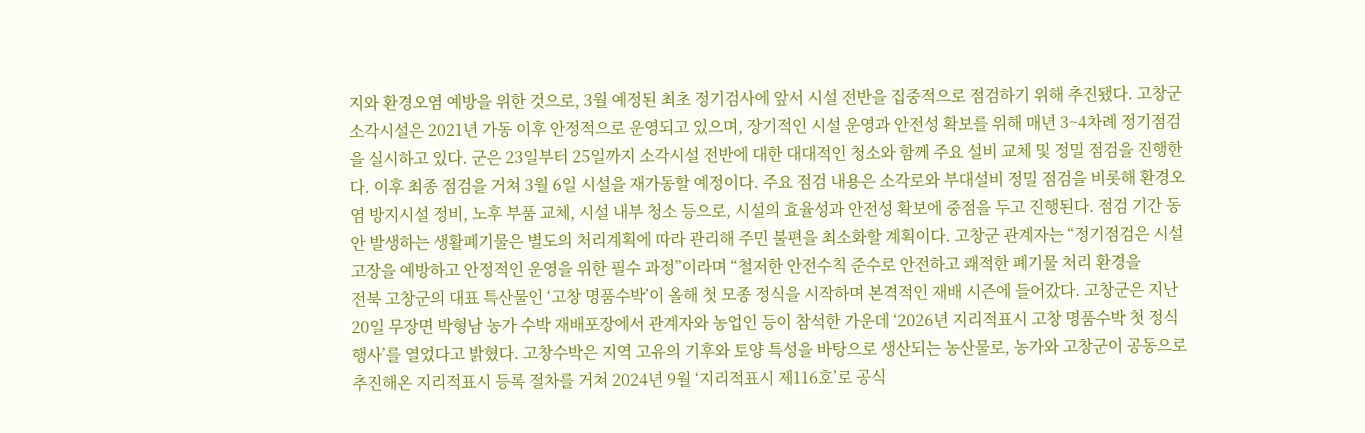지와 환경오염 예방을 위한 것으로, 3월 예정된 최초 정기검사에 앞서 시설 전반을 집중적으로 점검하기 위해 추진됐다. 고창군 소각시설은 2021년 가동 이후 안정적으로 운영되고 있으며, 장기적인 시설 운영과 안전성 확보를 위해 매년 3~4차례 정기점검을 실시하고 있다. 군은 23일부터 25일까지 소각시설 전반에 대한 대대적인 청소와 함께 주요 설비 교체 및 정밀 점검을 진행한다. 이후 최종 점검을 거쳐 3월 6일 시설을 재가동할 예정이다. 주요 점검 내용은 소각로와 부대설비 정밀 점검을 비롯해 환경오염 방지시설 정비, 노후 부품 교체, 시설 내부 청소 등으로, 시설의 효율성과 안전성 확보에 중점을 두고 진행된다. 점검 기간 동안 발생하는 생활폐기물은 별도의 처리계획에 따라 관리해 주민 불편을 최소화할 계획이다. 고창군 관계자는 “정기점검은 시설 고장을 예방하고 안정적인 운영을 위한 필수 과정”이라며 “철저한 안전수칙 준수로 안전하고 쾌적한 폐기물 처리 환경을
전북 고창군의 대표 특산물인 ‘고창 명품수박’이 올해 첫 모종 정식을 시작하며 본격적인 재배 시즌에 들어갔다. 고창군은 지난 20일 무장면 박형남 농가 수박 재배포장에서 관계자와 농업인 등이 참석한 가운데 ‘2026년 지리적표시 고창 명품수박 첫 정식 행사’를 열었다고 밝혔다. 고창수박은 지역 고유의 기후와 토양 특성을 바탕으로 생산되는 농산물로, 농가와 고창군이 공동으로 추진해온 지리적표시 등록 절차를 거쳐 2024년 9월 ‘지리적표시 제116호’로 공식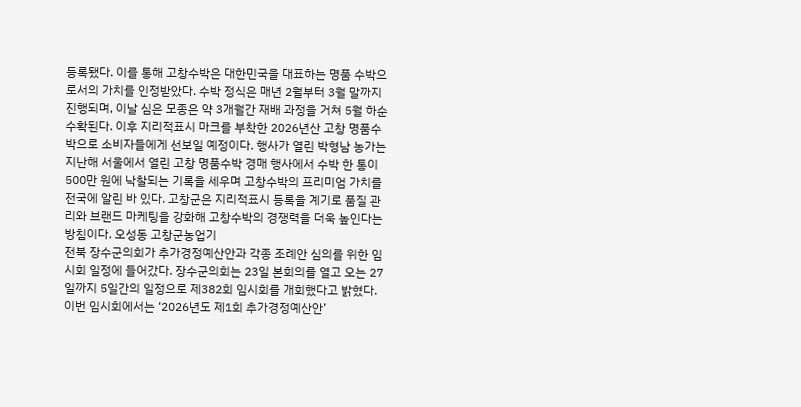등록됐다. 이를 통해 고창수박은 대한민국을 대표하는 명품 수박으로서의 가치를 인정받았다. 수박 정식은 매년 2월부터 3월 말까지 진행되며, 이날 심은 모종은 약 3개월간 재배 과정을 거쳐 5월 하순 수확된다. 이후 지리적표시 마크를 부착한 2026년산 고창 명품수박으로 소비자들에게 선보일 예정이다. 행사가 열린 박형남 농가는 지난해 서울에서 열린 고창 명품수박 경매 행사에서 수박 한 통이 500만 원에 낙찰되는 기록을 세우며 고창수박의 프리미엄 가치를 전국에 알린 바 있다. 고창군은 지리적표시 등록을 계기로 품질 관리와 브랜드 마케팅을 강화해 고창수박의 경쟁력을 더욱 높인다는 방침이다. 오성동 고창군농업기
전북 장수군의회가 추가경정예산안과 각종 조례안 심의를 위한 임시회 일정에 들어갔다. 장수군의회는 23일 본회의를 열고 오는 27일까지 5일간의 일정으로 제382회 임시회를 개회했다고 밝혔다. 이번 임시회에서는 ‘2026년도 제1회 추가경정예산안’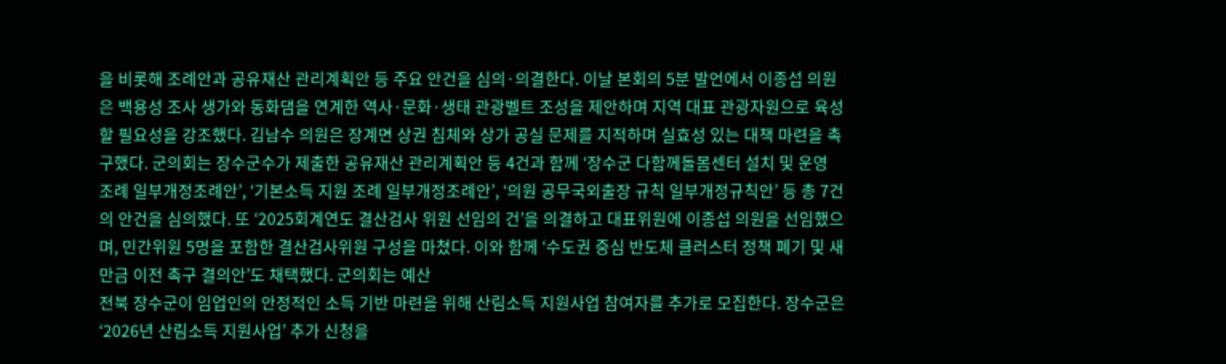을 비롯해 조례안과 공유재산 관리계획안 등 주요 안건을 심의·의결한다. 이날 본회의 5분 발언에서 이종섭 의원은 백용성 조사 생가와 동화댐을 연계한 역사·문화·생태 관광벨트 조성을 제안하며 지역 대표 관광자원으로 육성할 필요성을 강조했다. 김남수 의원은 장계면 상권 침체와 상가 공실 문제를 지적하며 실효성 있는 대책 마련을 촉구했다. 군의회는 장수군수가 제출한 공유재산 관리계획안 등 4건과 함께 ‘장수군 다함께돌봄센터 설치 및 운영 조례 일부개정조례안’, ‘기본소득 지원 조례 일부개정조례안’, ‘의원 공무국외출장 규칙 일부개정규칙안’ 등 총 7건의 안건을 심의했다. 또 ‘2025회계연도 결산검사 위원 선임의 건’을 의결하고 대표위원에 이종섭 의원을 선임했으며, 민간위원 5명을 포함한 결산검사위원 구성을 마쳤다. 이와 함께 ‘수도권 중심 반도체 클러스터 정책 폐기 및 새만금 이전 촉구 결의안’도 채택했다. 군의회는 예산
전북 장수군이 임업인의 안정적인 소득 기반 마련을 위해 산림소득 지원사업 참여자를 추가로 모집한다. 장수군은 ‘2026년 산림소득 지원사업’ 추가 신청을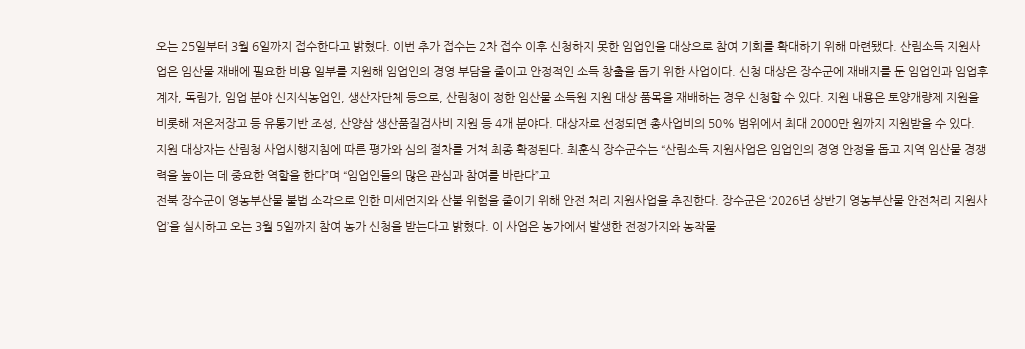오는 25일부터 3월 6일까지 접수한다고 밝혔다. 이번 추가 접수는 2차 접수 이후 신청하지 못한 임업인을 대상으로 참여 기회를 확대하기 위해 마련됐다. 산림소득 지원사업은 임산물 재배에 필요한 비용 일부를 지원해 임업인의 경영 부담을 줄이고 안정적인 소득 창출을 돕기 위한 사업이다. 신청 대상은 장수군에 재배지를 둔 임업인과 임업후계자, 독림가, 임업 분야 신지식농업인, 생산자단체 등으로, 산림청이 정한 임산물 소득원 지원 대상 품목을 재배하는 경우 신청할 수 있다. 지원 내용은 토양개량제 지원을 비롯해 저온저장고 등 유통기반 조성, 산양삼 생산품질검사비 지원 등 4개 분야다. 대상자로 선정되면 총사업비의 50% 범위에서 최대 2000만 원까지 지원받을 수 있다. 지원 대상자는 산림청 사업시행지침에 따른 평가와 심의 절차를 거쳐 최종 확정된다. 최훈식 장수군수는 “산림소득 지원사업은 임업인의 경영 안정을 돕고 지역 임산물 경쟁력을 높이는 데 중요한 역할을 한다”며 “임업인들의 많은 관심과 참여를 바란다”고
전북 장수군이 영농부산물 불법 소각으로 인한 미세먼지와 산불 위험을 줄이기 위해 안전 처리 지원사업을 추진한다. 장수군은 ‘2026년 상반기 영농부산물 안전처리 지원사업’을 실시하고 오는 3월 5일까지 참여 농가 신청을 받는다고 밝혔다. 이 사업은 농가에서 발생한 전정가지와 농작물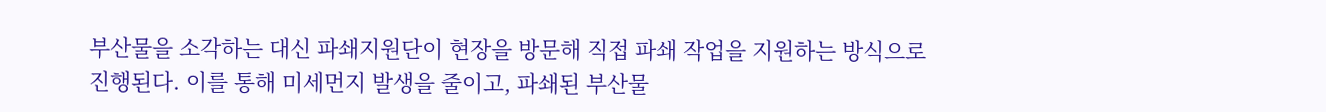부산물을 소각하는 대신 파쇄지원단이 현장을 방문해 직접 파쇄 작업을 지원하는 방식으로 진행된다. 이를 통해 미세먼지 발생을 줄이고, 파쇄된 부산물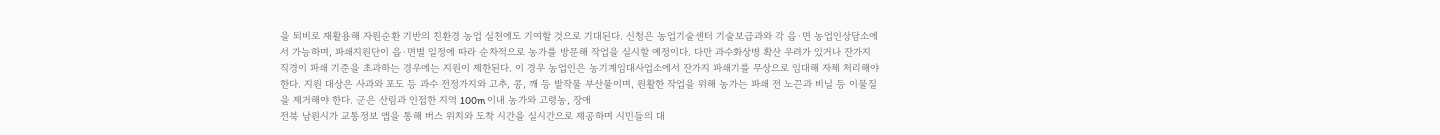을 퇴비로 재활용해 자원순환 기반의 친환경 농업 실천에도 기여할 것으로 기대된다. 신청은 농업기술센터 기술보급과와 각 읍·면 농업인상담소에서 가능하며, 파쇄지원단이 읍·면별 일정에 따라 순차적으로 농가를 방문해 작업을 실시할 예정이다. 다만 과수화상병 확산 우려가 있거나 잔가지 직경이 파쇄 기준을 초과하는 경우에는 지원이 제한된다. 이 경우 농업인은 농기계임대사업소에서 잔가지 파쇄기를 무상으로 임대해 자체 처리해야 한다. 지원 대상은 사과와 포도 등 과수 전정가지와 고추, 콩, 깨 등 밭작물 부산물이며, 원활한 작업을 위해 농가는 파쇄 전 노끈과 비닐 등 이물질을 제거해야 한다. 군은 산림과 인접한 지역 100m 이내 농가와 고령농, 장애
전북 남원시가 교통정보 앱을 통해 버스 위치와 도착 시간을 실시간으로 제공하며 시민들의 대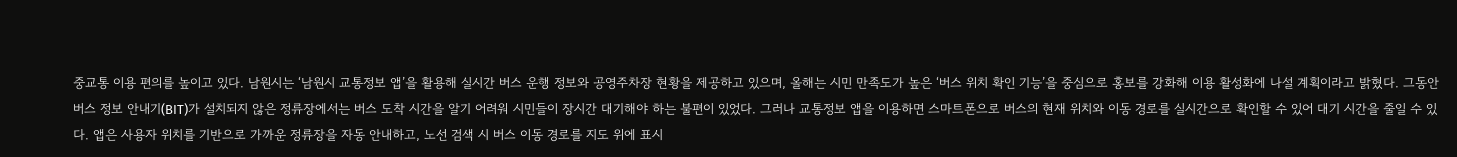중교통 이용 편의를 높이고 있다. 남원시는 ‘남원시 교통정보 앱’을 활용해 실시간 버스 운행 정보와 공영주차장 현황을 제공하고 있으며, 올해는 시민 만족도가 높은 ‘버스 위치 확인 기능’을 중심으로 홍보를 강화해 이용 활성화에 나설 계획이라고 밝혔다. 그동안 버스 정보 안내기(BIT)가 설치되지 않은 정류장에서는 버스 도착 시간을 알기 어려워 시민들이 장시간 대기해야 하는 불편이 있었다. 그러나 교통정보 앱을 이용하면 스마트폰으로 버스의 현재 위치와 이동 경로를 실시간으로 확인할 수 있어 대기 시간을 줄일 수 있다. 앱은 사용자 위치를 기반으로 가까운 정류장을 자동 안내하고, 노선 검색 시 버스 이동 경로를 지도 위에 표시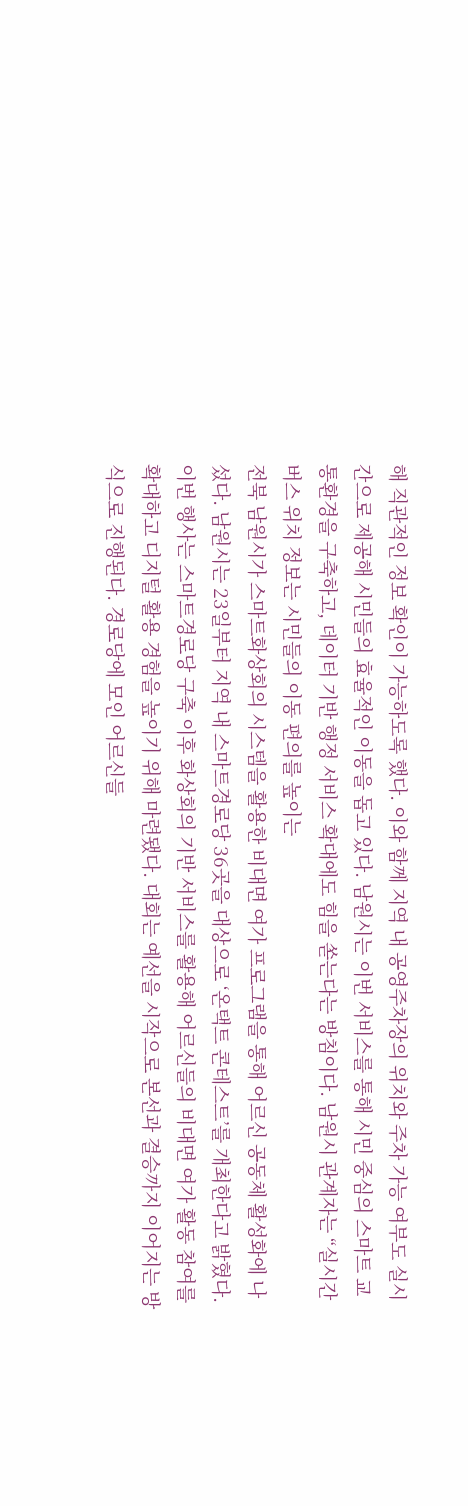해 직관적인 정보 확인이 가능하도록 했다. 이와 함께 지역 내 공영주차장의 위치와 주차 가능 여부도 실시간으로 제공해 시민들의 효율적인 이동을 돕고 있다. 남원시는 이번 서비스를 통해 시민 중심의 스마트 교통환경을 구축하고, 데이터 기반 행정 서비스 확대에도 힘을 쏟는다는 방침이다. 남원시 관계자는 “실시간 버스 위치 정보는 시민들의 이동 편의를 높이는
전북 남원시가 스마트화상회의 시스템을 활용한 비대면 여가 프로그램을 통해 어르신 공동체 활성화에 나섰다. 남원시는 23일부터 지역 내 스마트경로당 36곳을 대상으로 ‘온택트 콘테스트’를 개최한다고 밝혔다. 이번 행사는 스마트경로당 구축 이후 화상회의 기반 서비스를 활용해 어르신들의 비대면 여가 활동 참여를 확대하고 디지털 활용 경험을 높이기 위해 마련됐다. 대회는 예선을 시작으로 본선과 결승까지 이어지는 방식으로 진행된다. 경로당에 모인 어르신들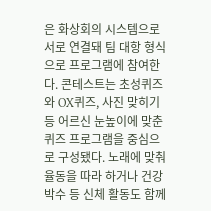은 화상회의 시스템으로 서로 연결돼 팀 대항 형식으로 프로그램에 참여한다. 콘테스트는 초성퀴즈와 OX퀴즈, 사진 맞히기 등 어르신 눈높이에 맞춘 퀴즈 프로그램을 중심으로 구성됐다. 노래에 맞춰 율동을 따라 하거나 건강박수 등 신체 활동도 함께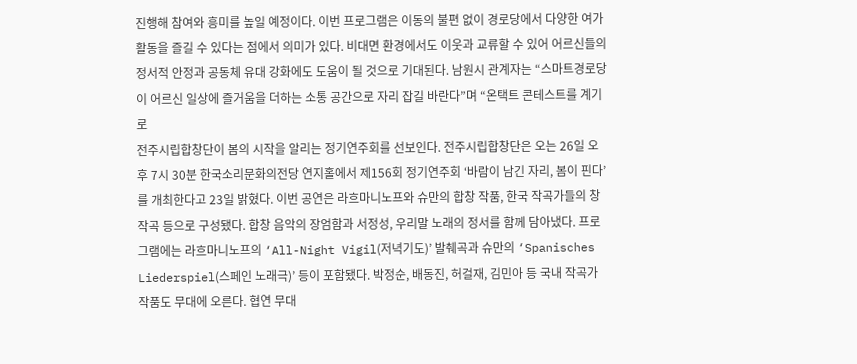진행해 참여와 흥미를 높일 예정이다. 이번 프로그램은 이동의 불편 없이 경로당에서 다양한 여가 활동을 즐길 수 있다는 점에서 의미가 있다. 비대면 환경에서도 이웃과 교류할 수 있어 어르신들의 정서적 안정과 공동체 유대 강화에도 도움이 될 것으로 기대된다. 남원시 관계자는 “스마트경로당이 어르신 일상에 즐거움을 더하는 소통 공간으로 자리 잡길 바란다”며 “온택트 콘테스트를 계기로
전주시립합창단이 봄의 시작을 알리는 정기연주회를 선보인다. 전주시립합창단은 오는 26일 오후 7시 30분 한국소리문화의전당 연지홀에서 제156회 정기연주회 ‘바람이 남긴 자리, 봄이 핀다’를 개최한다고 23일 밝혔다. 이번 공연은 라흐마니노프와 슈만의 합창 작품, 한국 작곡가들의 창작곡 등으로 구성됐다. 합창 음악의 장엄함과 서정성, 우리말 노래의 정서를 함께 담아냈다. 프로그램에는 라흐마니노프의 ‘All-Night Vigil(저녁기도)’ 발췌곡과 슈만의 ‘Spanisches Liederspiel(스페인 노래극)’ 등이 포함됐다. 박정순, 배동진, 허걸재, 김민아 등 국내 작곡가 작품도 무대에 오른다. 협연 무대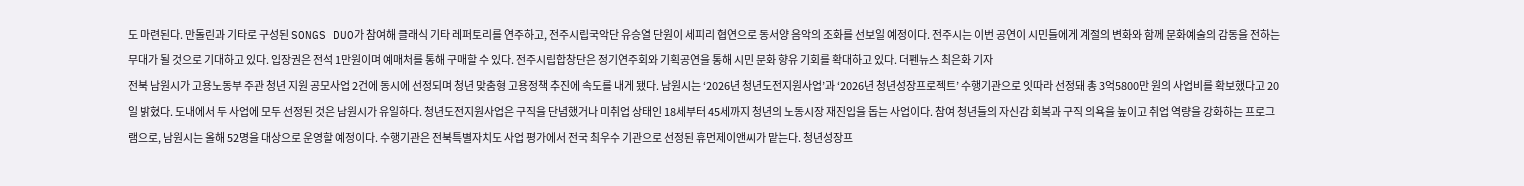도 마련된다. 만돌린과 기타로 구성된 SONGS DUO가 참여해 클래식 기타 레퍼토리를 연주하고, 전주시립국악단 유승열 단원이 세피리 협연으로 동서양 음악의 조화를 선보일 예정이다. 전주시는 이번 공연이 시민들에게 계절의 변화와 함께 문화예술의 감동을 전하는 무대가 될 것으로 기대하고 있다. 입장권은 전석 1만원이며 예매처를 통해 구매할 수 있다. 전주시립합창단은 정기연주회와 기획공연을 통해 시민 문화 향유 기회를 확대하고 있다. 더펜뉴스 최은화 기자
전북 남원시가 고용노동부 주관 청년 지원 공모사업 2건에 동시에 선정되며 청년 맞춤형 고용정책 추진에 속도를 내게 됐다. 남원시는 ‘2026년 청년도전지원사업’과 ‘2026년 청년성장프로젝트’ 수행기관으로 잇따라 선정돼 총 3억5800만 원의 사업비를 확보했다고 20일 밝혔다. 도내에서 두 사업에 모두 선정된 것은 남원시가 유일하다. 청년도전지원사업은 구직을 단념했거나 미취업 상태인 18세부터 45세까지 청년의 노동시장 재진입을 돕는 사업이다. 참여 청년들의 자신감 회복과 구직 의욕을 높이고 취업 역량을 강화하는 프로그램으로, 남원시는 올해 52명을 대상으로 운영할 예정이다. 수행기관은 전북특별자치도 사업 평가에서 전국 최우수 기관으로 선정된 휴먼제이앤씨가 맡는다. 청년성장프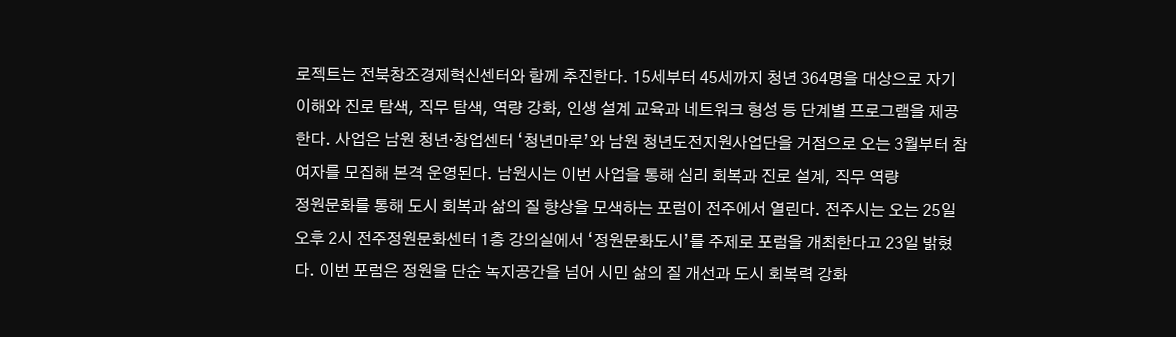로젝트는 전북창조경제혁신센터와 함께 추진한다. 15세부터 45세까지 청년 364명을 대상으로 자기 이해와 진로 탐색, 직무 탐색, 역량 강화, 인생 설계 교육과 네트워크 형성 등 단계별 프로그램을 제공한다. 사업은 남원 청년·창업센터 ‘청년마루’와 남원 청년도전지원사업단을 거점으로 오는 3월부터 참여자를 모집해 본격 운영된다. 남원시는 이번 사업을 통해 심리 회복과 진로 설계, 직무 역량
정원문화를 통해 도시 회복과 삶의 질 향상을 모색하는 포럼이 전주에서 열린다. 전주시는 오는 25일 오후 2시 전주정원문화센터 1층 강의실에서 ‘정원문화도시’를 주제로 포럼을 개최한다고 23일 밝혔다. 이번 포럼은 정원을 단순 녹지공간을 넘어 시민 삶의 질 개선과 도시 회복력 강화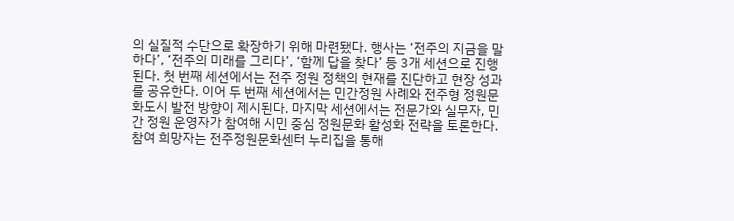의 실질적 수단으로 확장하기 위해 마련됐다. 행사는 ‘전주의 지금을 말하다’, ‘전주의 미래를 그리다’, ‘함께 답을 찾다’ 등 3개 세션으로 진행된다. 첫 번째 세션에서는 전주 정원 정책의 현재를 진단하고 현장 성과를 공유한다. 이어 두 번째 세션에서는 민간정원 사례와 전주형 정원문화도시 발전 방향이 제시된다. 마지막 세션에서는 전문가와 실무자, 민간 정원 운영자가 참여해 시민 중심 정원문화 활성화 전략을 토론한다. 참여 희망자는 전주정원문화센터 누리집을 통해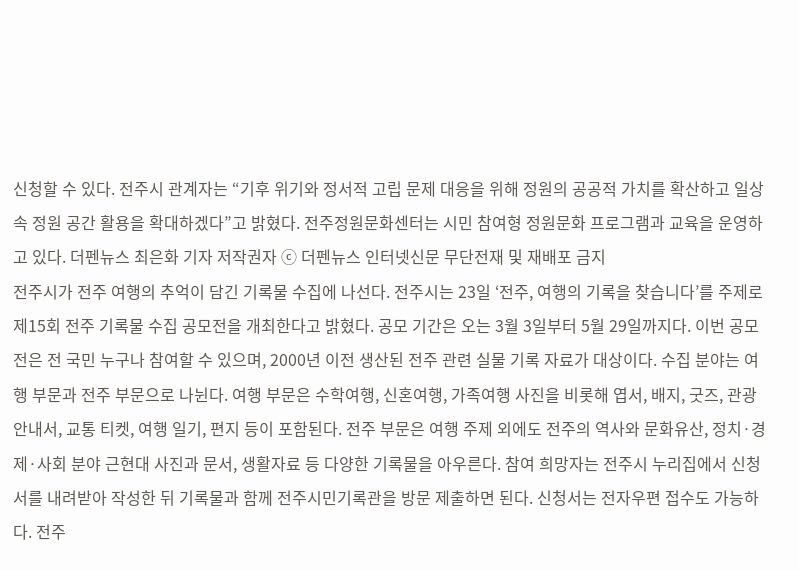신청할 수 있다. 전주시 관계자는 “기후 위기와 정서적 고립 문제 대응을 위해 정원의 공공적 가치를 확산하고 일상 속 정원 공간 활용을 확대하겠다”고 밝혔다. 전주정원문화센터는 시민 참여형 정원문화 프로그램과 교육을 운영하고 있다. 더펜뉴스 최은화 기자 저작권자 ⓒ 더펜뉴스 인터넷신문 무단전재 및 재배포 금지
전주시가 전주 여행의 추억이 담긴 기록물 수집에 나선다. 전주시는 23일 ‘전주, 여행의 기록을 찾습니다’를 주제로 제15회 전주 기록물 수집 공모전을 개최한다고 밝혔다. 공모 기간은 오는 3월 3일부터 5월 29일까지다. 이번 공모전은 전 국민 누구나 참여할 수 있으며, 2000년 이전 생산된 전주 관련 실물 기록 자료가 대상이다. 수집 분야는 여행 부문과 전주 부문으로 나뉜다. 여행 부문은 수학여행, 신혼여행, 가족여행 사진을 비롯해 엽서, 배지, 굿즈, 관광 안내서, 교통 티켓, 여행 일기, 편지 등이 포함된다. 전주 부문은 여행 주제 외에도 전주의 역사와 문화유산, 정치·경제·사회 분야 근현대 사진과 문서, 생활자료 등 다양한 기록물을 아우른다. 참여 희망자는 전주시 누리집에서 신청서를 내려받아 작성한 뒤 기록물과 함께 전주시민기록관을 방문 제출하면 된다. 신청서는 전자우편 접수도 가능하다. 전주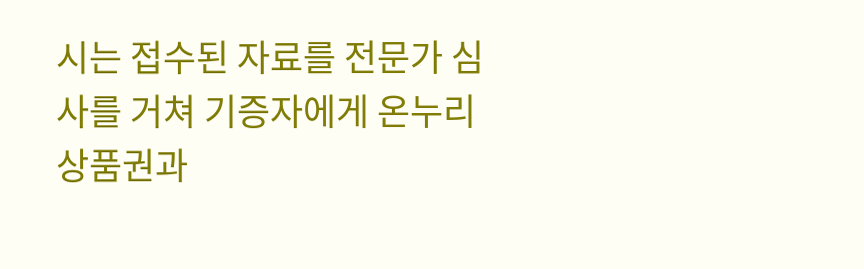시는 접수된 자료를 전문가 심사를 거쳐 기증자에게 온누리상품권과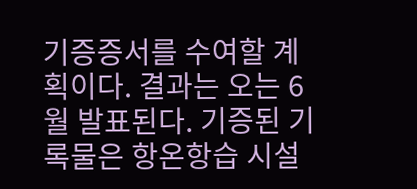기증증서를 수여할 계획이다. 결과는 오는 6월 발표된다. 기증된 기록물은 항온항습 시설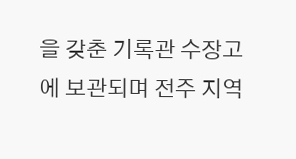을 갖춘 기록관 수장고에 보관되며 전주 지역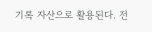기록 자산으로 활용된다. 전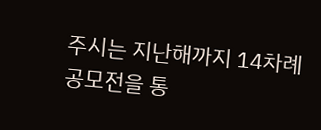주시는 지난해까지 14차례 공모전을 통